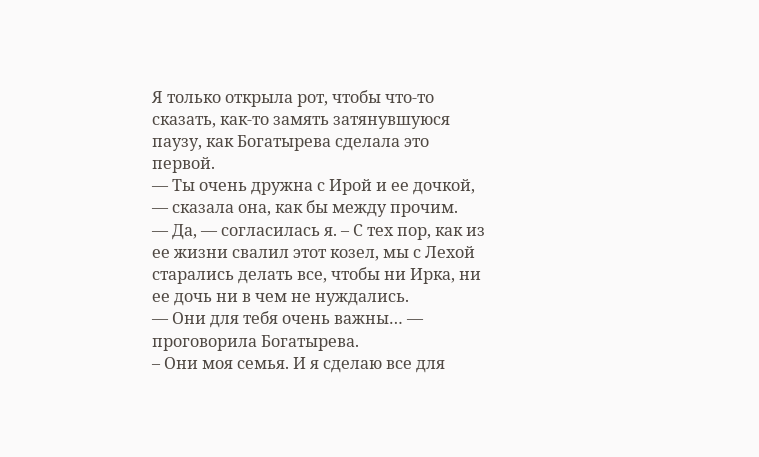Я только открыла рот, чтобы что-то сказать, как-то замять затянувшуюся паузу, как Богатырева сделала это первой.
— Ты очень дружна с Ирой и ее дочкой, — сказала она, как бы между прочим.
— Да, — согласилась я. – С тех пор, как из ее жизни свалил этот козел, мы с Лехой старались делать все, чтобы ни Ирка, ни ее дочь ни в чем не нуждались.
— Они для тебя очень важны… — проговорила Богатырева.
– Они моя семья. И я сделаю все для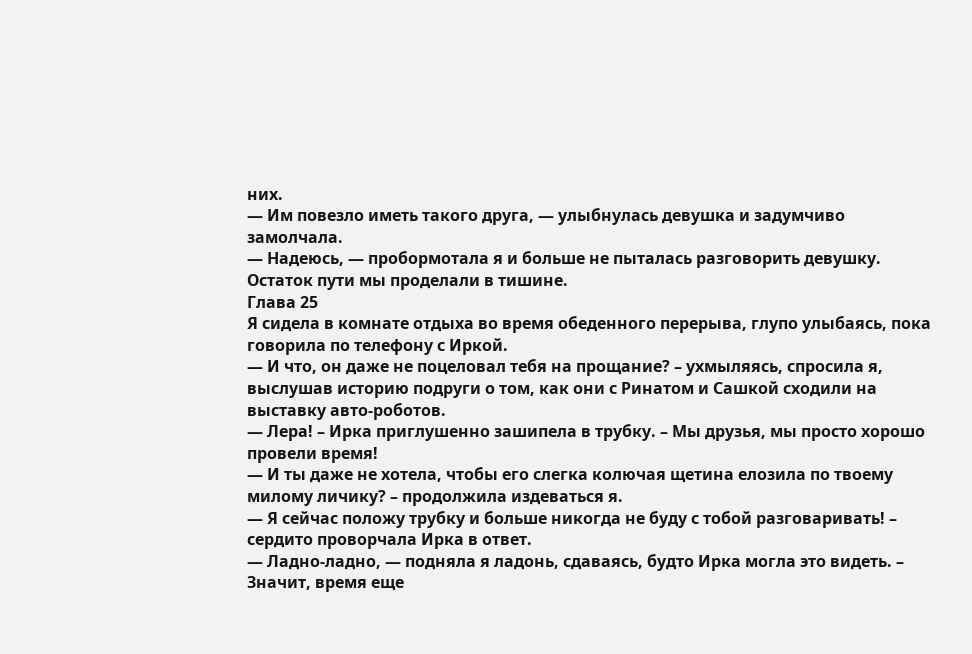них.
— Им повезло иметь такого друга, — улыбнулась девушка и задумчиво замолчала.
— Надеюсь, — пробормотала я и больше не пыталась разговорить девушку.
Остаток пути мы проделали в тишине.
Глава 25
Я сидела в комнате отдыха во время обеденного перерыва, глупо улыбаясь, пока говорила по телефону с Иркой.
— И что, он даже не поцеловал тебя на прощание? – ухмыляясь, спросила я, выслушав историю подруги о том, как они с Ринатом и Сашкой сходили на выставку авто-роботов.
— Лера! – Ирка приглушенно зашипела в трубку. – Мы друзья, мы просто хорошо провели время!
— И ты даже не хотела, чтобы его слегка колючая щетина елозила по твоему милому личику? – продолжила издеваться я.
— Я сейчас положу трубку и больше никогда не буду с тобой разговаривать! – сердито проворчала Ирка в ответ.
— Ладно-ладно, — подняла я ладонь, сдаваясь, будто Ирка могла это видеть. – Значит, время еще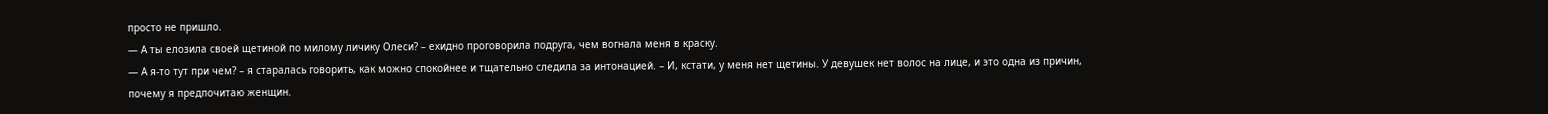просто не пришло.
— А ты елозила своей щетиной по милому личику Олеси? – ехидно проговорила подруга, чем вогнала меня в краску.
— А я-то тут при чем? – я старалась говорить, как можно спокойнее и тщательно следила за интонацией. – И, кстати, у меня нет щетины. У девушек нет волос на лице, и это одна из причин, почему я предпочитаю женщин.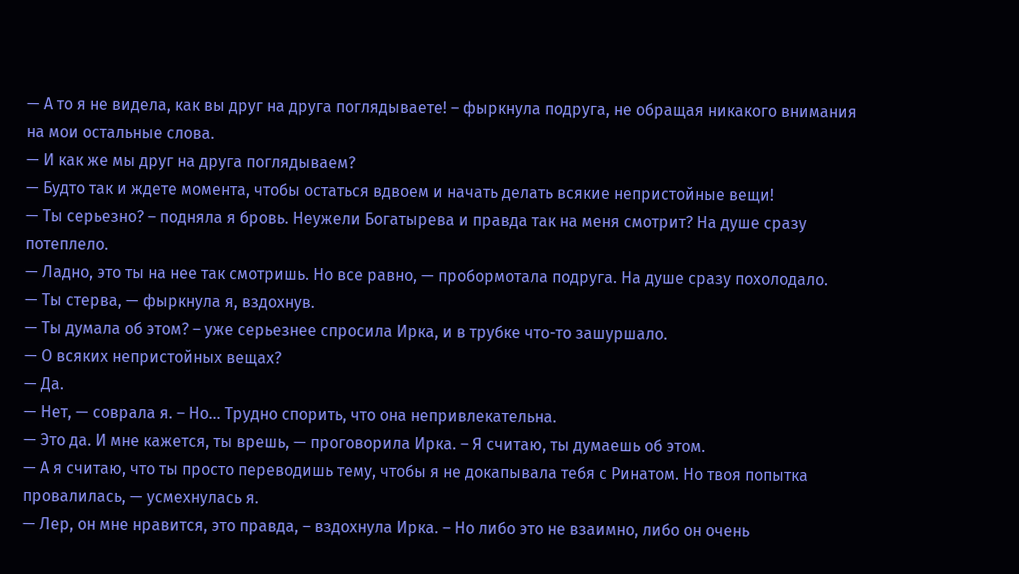— А то я не видела, как вы друг на друга поглядываете! – фыркнула подруга, не обращая никакого внимания на мои остальные слова.
— И как же мы друг на друга поглядываем?
— Будто так и ждете момента, чтобы остаться вдвоем и начать делать всякие непристойные вещи!
— Ты серьезно? – подняла я бровь. Неужели Богатырева и правда так на меня смотрит? На душе сразу потеплело.
— Ладно, это ты на нее так смотришь. Но все равно, — пробормотала подруга. На душе сразу похолодало.
— Ты стерва, — фыркнула я, вздохнув.
— Ты думала об этом? – уже серьезнее спросила Ирка, и в трубке что-то зашуршало.
— О всяких непристойных вещах?
— Да.
— Нет, — соврала я. – Но… Трудно спорить, что она непривлекательна.
— Это да. И мне кажется, ты врешь, — проговорила Ирка. – Я считаю, ты думаешь об этом.
— А я считаю, что ты просто переводишь тему, чтобы я не докапывала тебя с Ринатом. Но твоя попытка провалилась, — усмехнулась я.
— Лер, он мне нравится, это правда, – вздохнула Ирка. – Но либо это не взаимно, либо он очень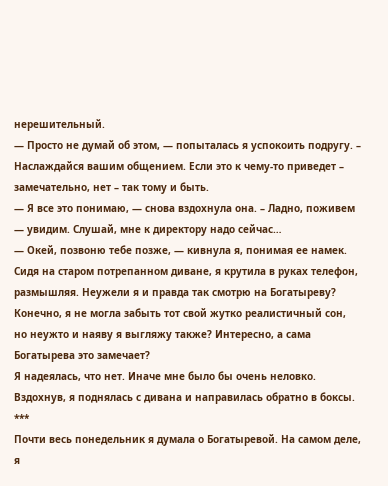нерешительный.
— Просто не думай об этом, — попыталась я успокоить подругу. – Наслаждайся вашим общением. Если это к чему-то приведет – замечательно, нет – так тому и быть.
— Я все это понимаю, — снова вздохнула она. – Ладно, поживем — увидим. Слушай, мне к директору надо сейчас…
— Окей, позвоню тебе позже, — кивнула я, понимая ее намек.
Сидя на старом потрепанном диване, я крутила в руках телефон, размышляя. Неужели я и правда так смотрю на Богатыреву? Конечно, я не могла забыть тот свой жутко реалистичный сон, но неужто и наяву я выгляжу также? Интересно, а сама Богатырева это замечает?
Я надеялась, что нет. Иначе мне было бы очень неловко.
Вздохнув, я поднялась с дивана и направилась обратно в боксы.
***
Почти весь понедельник я думала о Богатыревой. На самом деле, я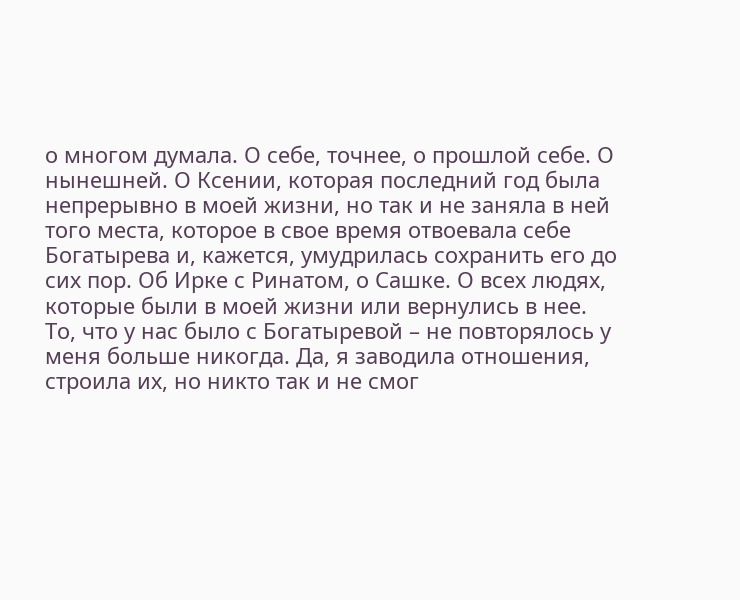о многом думала. О себе, точнее, о прошлой себе. О нынешней. О Ксении, которая последний год была непрерывно в моей жизни, но так и не заняла в ней того места, которое в свое время отвоевала себе Богатырева и, кажется, умудрилась сохранить его до сих пор. Об Ирке с Ринатом, о Сашке. О всех людях, которые были в моей жизни или вернулись в нее.
То, что у нас было с Богатыревой – не повторялось у меня больше никогда. Да, я заводила отношения, строила их, но никто так и не смог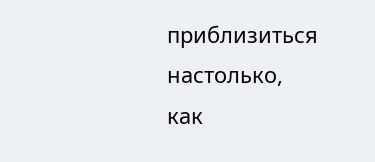приблизиться настолько, как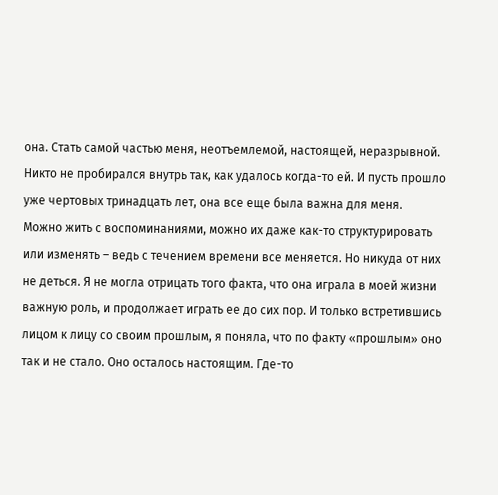она. Стать самой частью меня, неотъемлемой, настоящей, неразрывной. Никто не пробирался внутрь так, как удалось когда-то ей. И пусть прошло уже чертовых тринадцать лет, она все еще была важна для меня.
Можно жить с воспоминаниями, можно их даже как-то структурировать или изменять – ведь с течением времени все меняется. Но никуда от них не деться. Я не могла отрицать того факта, что она играла в моей жизни важную роль, и продолжает играть ее до сих пор. И только встретившись лицом к лицу со своим прошлым, я поняла, что по факту «прошлым» оно так и не стало. Оно осталось настоящим. Где-то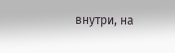внутри, на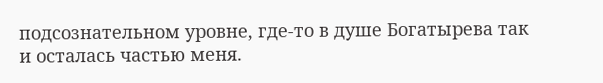подсознательном уровне, где-то в душе Богатырева так и осталась частью меня.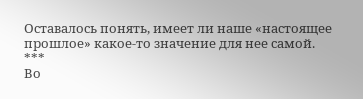Оставалось понять, имеет ли наше «настоящее прошлое» какое-то значение для нее самой.
***
Во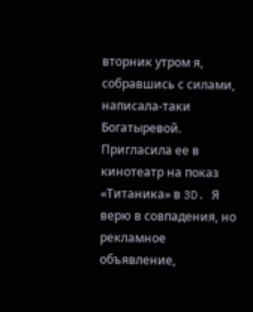вторник утром я, собравшись с силами, написала-таки Богатыревой. Пригласила ее в кинотеатр на показ «Титаника» в 3D. Я верю в совпадения, но рекламное объявление,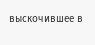выскочившее в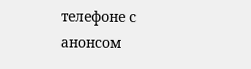телефоне с анонсом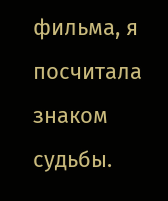фильма, я посчитала знаком судьбы.